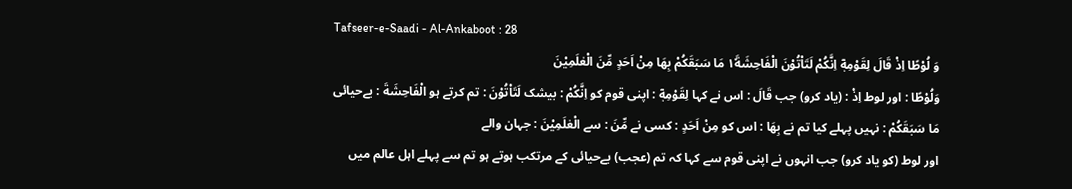Tafseer-e-Saadi - Al-Ankaboot : 28
وَ لُوْطًا اِذْ قَالَ لِقَوْمِهٖۤ اِنَّكُمْ لَتَاْتُوْنَ الْفَاحِشَةَ١٘ مَا سَبَقَكُمْ بِهَا مِنْ اَحَدٍ مِّنَ الْعٰلَمِیْنَ
وَلُوْطًا : اور لوط اِذْ : (یاد کرو) جب قَالَ : اس نے کہا لِقَوْمِهٖٓ : اپنی قوم کو اِنَّكُمْ : بیشک لَتَاْتُوْنَ : تم کرتے ہو الْفَاحِشَةَ : بےحیائی مَا سَبَقَكُمْ : نہیں پہلے کیا تم نے بِهَا : اس کو مِنْ اَحَدٍ : کسی نے مِّنَ : سے الْعٰلَمِيْنَ : جہان والے
اور لوط (کو یاد کرو) جب انہوں نے اپنی قوم سے کہا کہ تم (عجب) بےحیائی کے مرتکب ہوتے ہو تم سے پہلے اہل عالم میں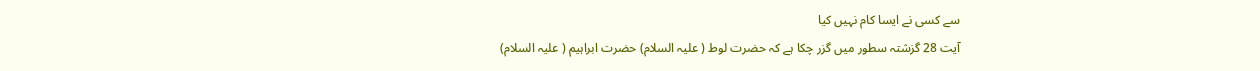سے کسی نے ایسا کام نہیں کیا
آیت 28 گزشتہ سطور میں گزر چکا ہے کہ حضرت لوط ( علیہ السلام) حضرت ابراہیم ( علیہ السلام)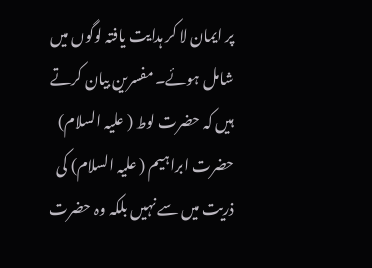پر ایمان لا کر ہدایت یافتہ لوگوں میں شامل ہوئے۔ مفسرین بیان کرتے ہیں کہ حضرت لوط ( علیہ السلام) حضرت ابراہیم ( علیہ السلام) کی ذریت میں سے نہیں بلکہ وہ حضرت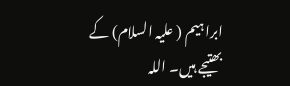ابراہیم ( علیہ السلام) کے بھتیجے ہیں۔ اللہ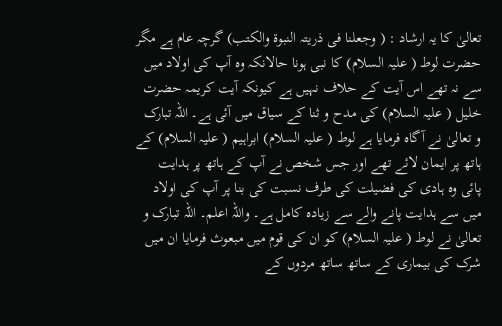تعالیٰ کا یہ ارشاد : ( وجعلنا فی ذریتہ النبوۃ والکتب) گرچہ عام ہے مگر حضرت لوط ( علیہ السلام) کا نبی ہونا حالانکہ وہ آپ کی اولاد میں سے نہ تھے اس آیت کے حلاف نہیں ہے کیونکہ آیت کریمہ حضرت خلیل ( علیہ السلام) کی مدح و ثنا کے سیاق میں آئی ہے۔ اللہ تبارک و تعالیٰ نے آگاہ فرمایا ہے لوط ( علیہ السلام) ابراہیم ( علیہ السلام) کے ہاتھ پر ایمان لائے تھے اور جس شخص نے آپ کے ہاتھ پر ہدایت پائی وہ ہادی کی فضیلت کی طرف نسبت کی بنا پر آپ کی اولاد میں سے ہدایت پانے والے سے زیادہ کامل ہے۔ واللہ اعلم۔ اللہ تبارک و تعالیٰ نے لوط ( علیہ السلام) کو ان کی قوم میں مبعوث فرمایا ان میں شرک کی بیماری کے ساتھ ساتھ مردوں کے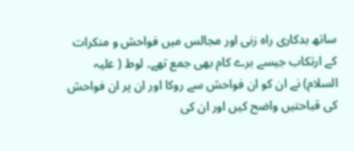ساتھ بدکاری راہ زنی اور مجالس میں فواحش و منکرات کے ارتکاب جیسے برے کام بھی جمع تھے۔ لوط ( علیہ السلام) نے ان کو ان فواحش سے روکا اور ان پر ان فواحش کی قباحتیں واضح کیں اور ان کی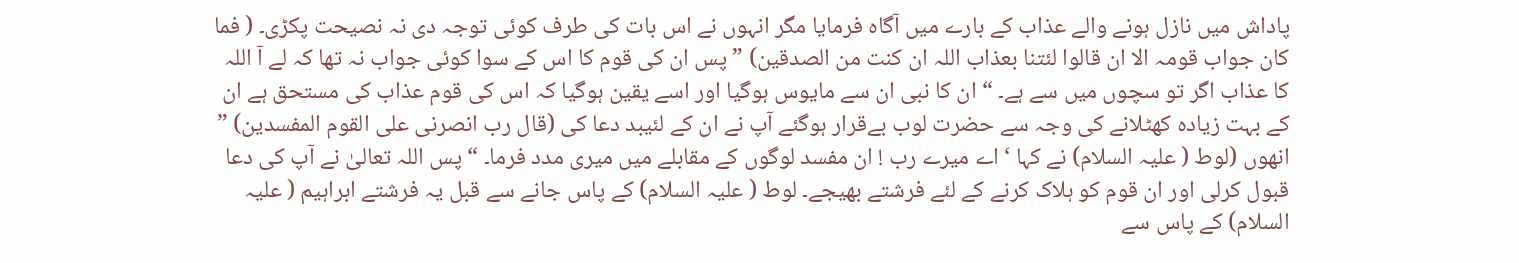پاداش میں نازل ہونے والے عذاب کے بارے میں آگاہ فرمایا مگر انہوں نے اس بات کی طرف کوئی توجہ دی نہ نصیحت پکڑی۔ ( فما کان جواب قومہ الا ان قالوا لئتنا بعذاب اللہ ان کنت من الصدقین) ” پس ان کی قوم کا اس کے سوا کوئی جواب نہ تھا کہ لے آ اللہ کا عذاب اگر تو سچوں میں سے ہے۔ “ ان کا نبی ان سے مایوس ہوگیا اور اسے یقین ہوگیا کہ اس کی قوم عذاب کی مستحق ہے ان کے بہت زیادہ کھٹلانے کی وجہ سے حضرت لوب بےقرار ہوگئے آپ نے ان کے لئیبد دعا کی (قال رب انصرنی علی القوم المفسدین) ” انھوں (لوط ( علیہ السلام) نے کہا ‘ اے میرے رب ! ان مفسد لوگوں کے مقابلے میں میری مدد فرما۔ “ پس اللہ تعالیٰ نے آپ کی دعا قبول کرلی اور ان قوم کو ہلاک کرنے کے لئے فرشتے بھیجے۔ لوط ( علیہ السلام) کے پاس جانے سے قبل یہ فرشتے ابراہیم ( علیہ السلام) کے پاس سے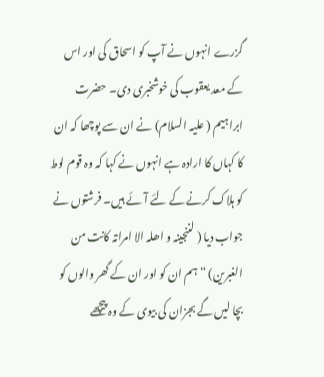گزرے انہوں نے آپ کو اسحاق کی اور اس کے معد یعقوب کی خوشخبری دی۔ حضرت ابراہیم ( علیہ السلام) نے ان سے پوچھا کہ ان کا کہاں کا ارادہ ہے انہوں نے کہا کہ وہ قوم لوط کو ہلاک کرنے کے لئے آئے ہیں۔ فرشتوں نے جواب دیا ( لننجینہ و اھلہ الا امراتہ کانت من الغبرین) “ ہم ان کو اور ان کے گھر والوں کو بچا لیں گے بجزان کی بیوی کے وہ پیچھے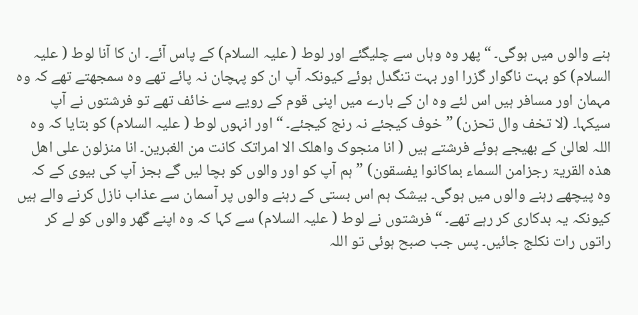ہنے والوں میں ہوگی۔ “ پھر وہ وہاں سے چلیگئے اور لوط ( علیہ السلام) کے پاس آئے۔ ان کا آنا لوط ( علیہ السلام) کو بہت ناگوار گزرا اور بہت تنگدل ہوئے کیونکہ آپ ان کو پہچان نہ پائے تھے وہ سمجھتے تھے کہ وہ مہمان اور مسافر ہیں اس لئے وہ ان کے بارے میں اپنی قوم کے رویے سے خائف تھے تو فرشتوں نے آپ سیکہا۔ (لا تخف وال تحزن) ” خوف کیجئے نہ رنج کیجئے۔ “ اور انہوں لوط ( علیہ السلام) کو بتایا کہ وہ اللہ لعالیٰ کے بھیجے ہوئے فرشتے ہیں ( انا منجوک واھلک الا امراتک کانت من الغبرین۔ انا منزلون علی اھل ھذہ القریۃ رجزامن السماء بماکانوا یفسقون) ” ہم آپ کو اور والوں کو بچا لیں گے بجز آپ کی بیوی کے کہ وہ پیچھے رہنے والوں میں ہوگی۔ بیشک ہم اس بستی کے رہنے والوں پر آسمان سے عذاب نازل کرنے والے ہیں کیونکہ یہ بدکاری کر رہے تھے۔ “ فرشتوں نے لوط ( علیہ السلام) سے کہا کہ وہ اپنے گھر والوں کو لے کر راتوں رات نکلج جائیں۔ پس جب صبح ہوئی تو اللہ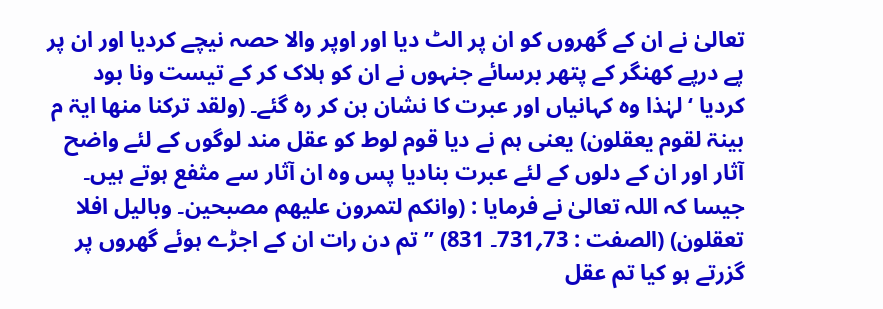تعالیٰ نے ان کے گھروں کو ان پر الٹ دیا اور اوپر والا حصہ نیچے کردیا اور ان پر پے درپے کھنگر کے پتھر برسائے جنہوں نے ان کو ہلاک کر کے تیست ونا بود کردیا ‘ لہٰذا وہ کہانیاں اور عبرت کا نشان بن کر رہ گئے۔ (ولقد ترکنا منھا ایۃ م بینۃ لقوم یعقلون) یعنی ہم نے دیا قوم لوط کو عقل مند لوگوں کے لئے واضح آثار اور ان کے دلوں کے لئے عبرت بنادیا پس وہ ان آثار سے مثفع ہوتے ہیں۔ جیسا کہ اللہ تعالیٰ نے فرمایا : (وانکم لتمرون علیھم مصبحین۔ وبالیل افلا تعقلون) (الصفت : 73؍731۔ 831) ” تم دن رات ان کے اجڑے ہوئے گھروں پر گزرتے ہو کیا تم عقل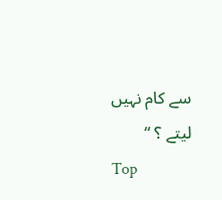سے کام نہیں لیتے ؟ “
Top